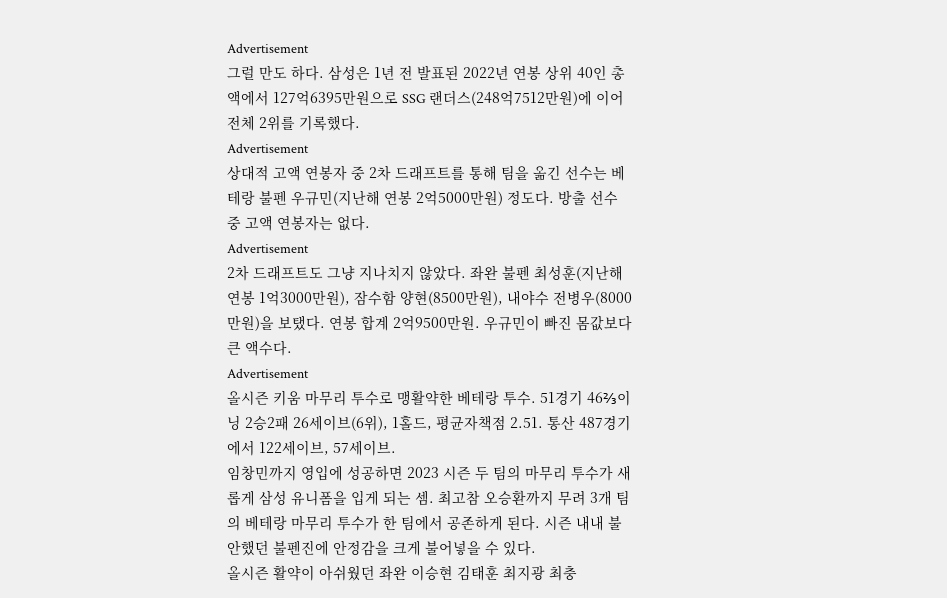Advertisement
그럴 만도 하다. 삼성은 1년 전 발표된 2022년 연봉 상위 40인 총액에서 127억6395만원으로 SSG 랜더스(248억7512만원)에 이어 전체 2위를 기록했다.
Advertisement
상대적 고액 연봉자 중 2차 드래프트를 통해 팀을 옮긴 선수는 베테랑 불펜 우규민(지난해 연봉 2억5000만원) 정도다. 방출 선수 중 고액 연봉자는 없다.
Advertisement
2차 드래프트도 그냥 지나치지 않았다. 좌완 불펜 최성훈(지난해 연봉 1억3000만원), 잠수함 양현(8500만원), 내야수 전병우(8000만원)을 보탰다. 연봉 합계 2억9500만원. 우규민이 빠진 몸값보다 큰 액수다.
Advertisement
올시즌 키움 마무리 투수로 맹활약한 베테랑 투수. 51경기 46⅔이닝 2승2패 26세이브(6위), 1홀드, 평균자책점 2.51. 통산 487경기에서 122세이브, 57세이브.
임창민까지 영입에 성공하면 2023 시즌 두 팀의 마무리 투수가 새롭게 삼성 유니폼을 입게 되는 셈. 최고참 오승환까지 무려 3개 팀의 베테랑 마무리 투수가 한 팀에서 공존하게 된다. 시즌 내내 불안했던 불펜진에 안정감을 크게 불어넣을 수 있다.
올시즌 활약이 아쉬웠던 좌완 이승현 김태훈 최지광 최충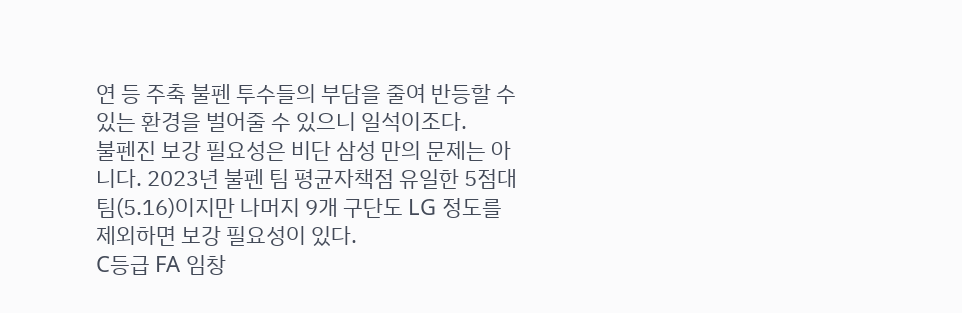연 등 주축 불펜 투수들의 부담을 줄여 반등할 수 있는 환경을 벌어줄 수 있으니 일석이조다.
불펜진 보강 필요성은 비단 삼성 만의 문제는 아니다. 2023년 불펜 팀 평균자책점 유일한 5점대 팀(5.16)이지만 나머지 9개 구단도 LG 정도를 제외하면 보강 필요성이 있다.
C등급 FA 임창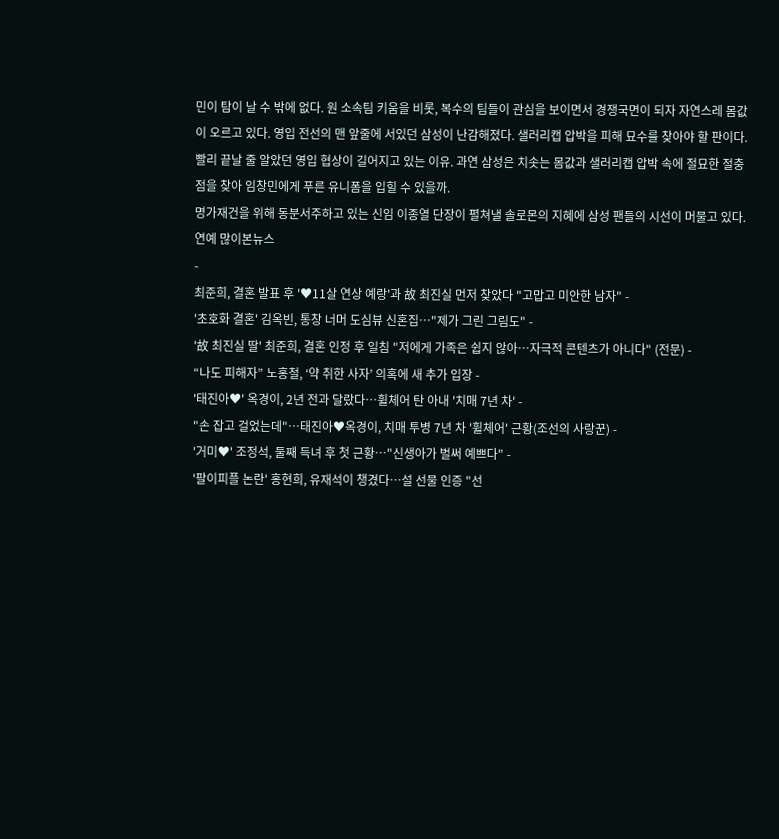민이 탐이 날 수 밖에 없다. 원 소속팀 키움을 비롯, 복수의 팀들이 관심을 보이면서 경쟁국면이 되자 자연스레 몸값이 오르고 있다. 영입 전선의 맨 앞줄에 서있던 삼성이 난감해졌다. 샐러리캡 압박을 피해 묘수를 찾아야 할 판이다.
빨리 끝날 줄 알았던 영입 협상이 길어지고 있는 이유. 과연 삼성은 치솟는 몸값과 샐러리캡 압박 속에 절묘한 절충점을 찾아 임창민에게 푸른 유니폼을 입힐 수 있을까.
명가재건을 위해 동분서주하고 있는 신임 이종열 단장이 펼쳐낼 솔로몬의 지혜에 삼성 팬들의 시선이 머물고 있다.
연예 많이본뉴스
-
최준희, 결혼 발표 후 '♥11살 연상 예랑'과 故 최진실 먼저 찾았다 "고맙고 미안한 남자" -
'초호화 결혼' 김옥빈, 통창 너머 도심뷰 신혼집…"제가 그린 그림도" -
'故 최진실 딸' 최준희, 결혼 인정 후 일침 "저에게 가족은 쉽지 않아…자극적 콘텐츠가 아니다" (전문) -
“나도 피해자” 노홍철, ‘약 취한 사자’ 의혹에 새 추가 입장 -
'태진아♥' 옥경이, 2년 전과 달랐다…휠체어 탄 아내 '치매 7년 차' -
"손 잡고 걸었는데"…태진아♥옥경이, 치매 투병 7년 차 '휠체어' 근황(조선의 사랑꾼) -
'거미♥' 조정석, 둘째 득녀 후 첫 근황…"신생아가 벌써 예쁘다" -
'팔이피플 논란' 홍현희, 유재석이 챙겼다…설 선물 인증 "선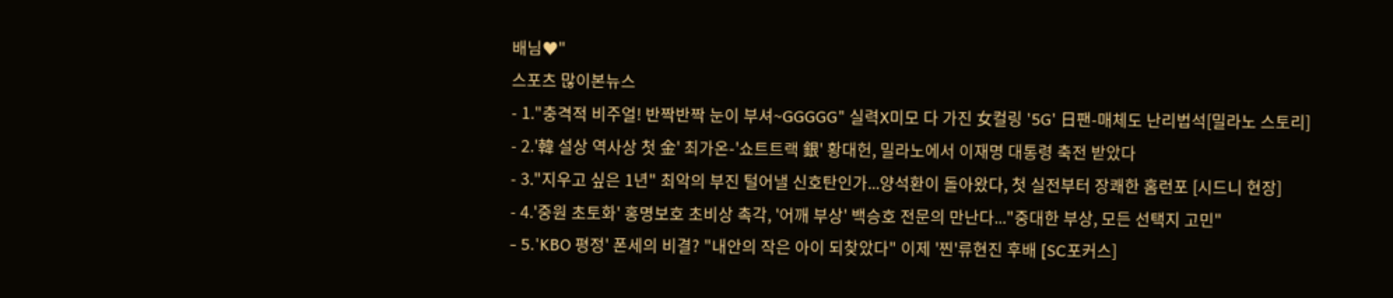배님♥"
스포츠 많이본뉴스
- 1."충격적 비주얼! 반짝반짝 눈이 부셔~GGGGG" 실력X미모 다 가진 女컬링 '5G' 日팬-매체도 난리법석[밀라노 스토리]
- 2.'韓 설상 역사상 첫 金' 최가온-'쇼트트랙 銀' 황대헌, 밀라노에서 이재명 대통령 축전 받았다
- 3."지우고 싶은 1년" 최악의 부진 털어낼 신호탄인가...양석환이 돌아왔다, 첫 실전부터 장쾌한 홈런포 [시드니 현장]
- 4.'중원 초토화' 홍명보호 초비상 촉각, '어깨 부상' 백승호 전문의 만난다..."중대한 부상, 모든 선택지 고민"
- 5.'KBO 평정' 폰세의 비결? "내안의 작은 아이 되찾았다" 이제 '찐'류현진 후배 [SC포커스]